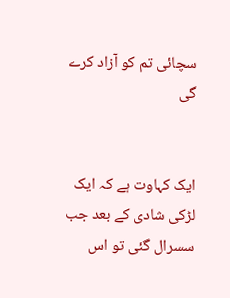سچائی تم کو آزاد کرے گی


ایک کہاوت ہے کہ ایک لڑکی شادی کے بعد جب سسرال گئی تو اس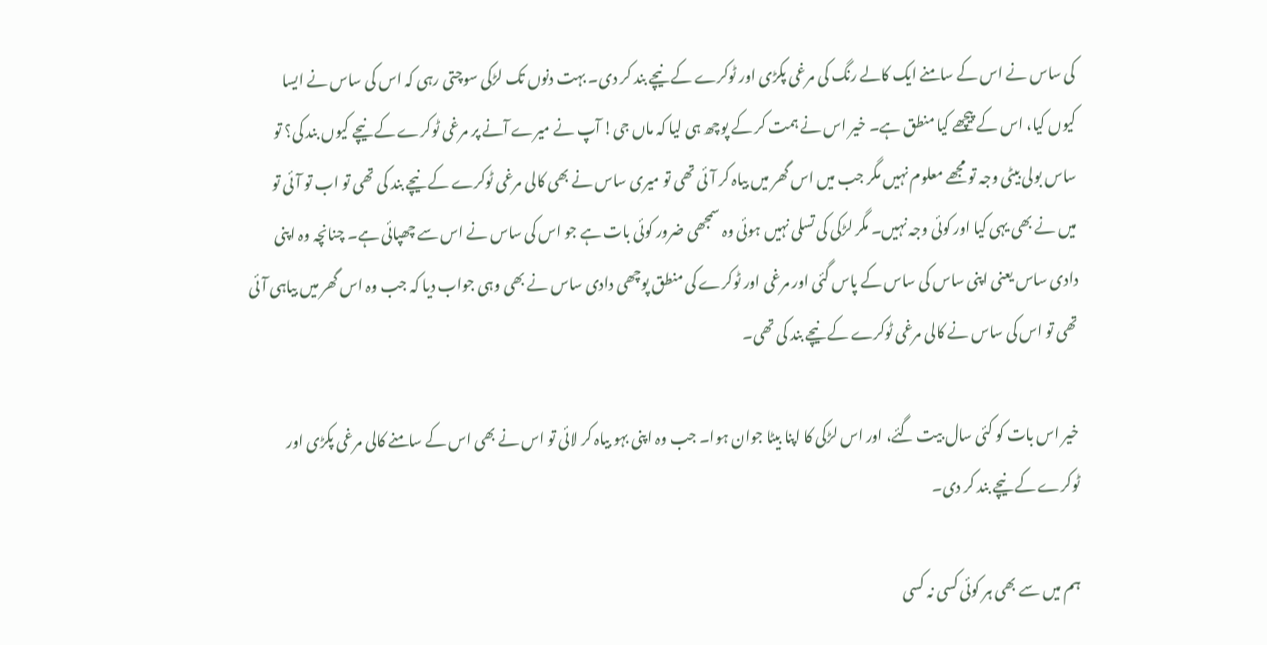کی ساس نے اس کے سامنے ایک کالے رنگ کی مرغی پکڑی اور ٹوکرے کے نیچے بند کر دی۔ بہت دنوں ‌تک لڑکی سوچتی رہی کہ اس کی ساس نے ایسا کیوں ‌کیا، اس کے پیچھے کیا منطق ہے۔ خیر اس نے ہمت کر کے پوچھ ہی لیا کہ ماں جی! آپ نے میرے آنے پر مرغی ٹوکرے کے نیچے کیوں ‌بند کی؟ تو ساس بولی بیٹی وجہ تو مجھے معلوم نہیں ‌مگر جب میں ‌اس گھر میں ‌بیاہ کر آئی تھی تو میری ساس نے بھی کالی مرغی ٹوکرے کے نیچے بند کی تھی تو اب تو آئی تو میں ‌نے بھی یہی کیا اور کوئی وجہ نہیں۔ مگر لڑکی کی تسلی نہیں ‌ہوئی وہ سمجھی ضرور کوئی بات ہے جو اس کی ساس نے اس سے چھپائی ہے۔ چنانچہ وہ اپنی دادی ساس یعنی اپنی ساس کی ساس کے پاس گئی اور مرغی اور ٹوکرے کی منطق پوچھی دادی ساس نے بھی وہی جواب دیا کہ جب وہ اس گھر میں ‌بیاہی آئی تھی تو اس کی ساس نے کالی مرغی ٹوکرے کے نیچے بند کی تھی۔

خیر اس بات کو کئی سال بیت گئے، اور اس لڑکی کا اپنا بیٹا جوان ہوا۔ جب وہ اپنی بہو بیاہ کر لائی تو اس نے بھی اس کے سامنے کالی مرغی پکڑی اور ٹوکرے کے نیچے بند کر دی۔

ہم میں ‌سے بھی ہر کوئی کسی نہ کسی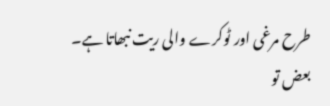طرح‌ مرغی اور ٹوکرے والی ریت نبھاتا ہے۔ بعض تو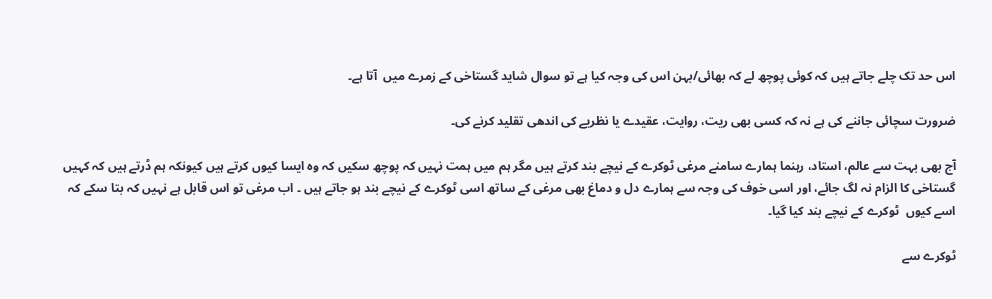اس حد تک چلے جاتے ہیں ‌کہ کوئی پوچھ لے کہ بھائی/بہن اس کی وجہ کیا ہے تو سوال شاید گستاخی کے زمرے میں ‌ آتا ہے۔

ضرورت سچائی جاننے کی ہے نہ کہ کسی بھی ریت، روایت، عقیدے یا نظریے کی اندھی تقلید کرنے کی۔

آج بھی بہت سے عالم، استاد، رہنما ہمارے سامنے مرغی ٹوکرے کے نیچے بند کرتے ہیں ‌مگر ہم میں ‌ہمت نہیں ‌کہ پوچھ سکیں ‌کہ وہ ایسا کیوں ‌کرتے ہیں ‌کیونکہ ہم ڈرتے ہیں کہ کہیں گستاخی کا الزام نہ لگ جائے، اور اسی خوف کی وجہ سے ہمارے دل و دماغ بھی مرغی کے ساتھ اسی ٹوکرے کے نیچے بند ہو جاتے ہیں ‌۔ اب مرغی تو اس قابل ہے نہیں ‌کہ بتا سکے کہ اسے کیوں ‌ ٹوکرے کے نیچے بند کیا گیا۔

ٹوکرے سے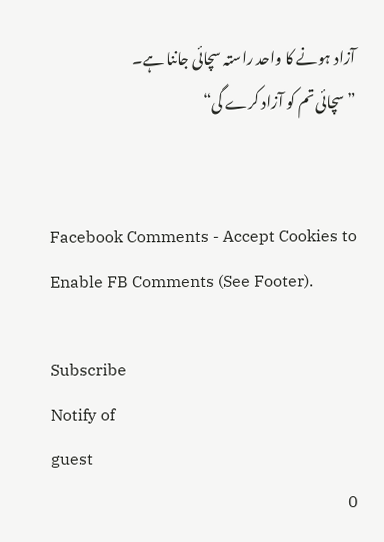آزاد ہونے کا واحد راستہ سچائی جاننا ہے۔
”سچائی تم کو آزاد کرے گی“


Facebook Comments - Accept Cookies to Enable FB Comments (See Footer).

Subscribe
Notify of
guest
0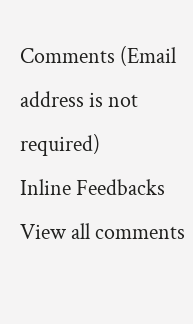Comments (Email address is not required)
Inline Feedbacks
View all comments